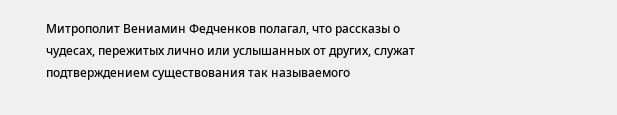Митрополит Вениамин Федченков полагал, что рассказы о чудесах, пережитых лично или услышанных от других, служат подтверждением существования так называемого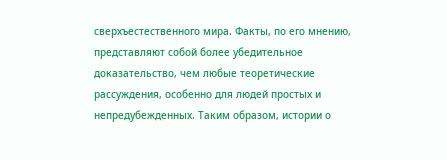сверхъестественного мира. Факты, по его мнению, представляют собой более убедительное доказательство, чем любые теоретические рассуждения, особенно для людей простых и непредубежденных. Таким образом, истории о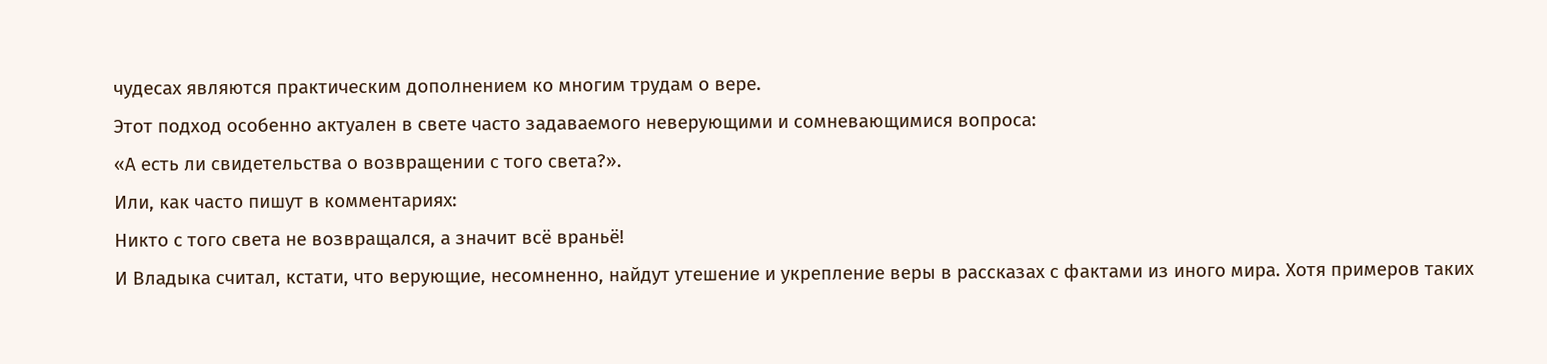чудесах являются практическим дополнением ко многим трудам о вере.
Этот подход особенно актуален в свете часто задаваемого неверующими и сомневающимися вопроса:
«А есть ли свидетельства о возвращении с того света?».
Или, как часто пишут в комментариях:
Никто с того света не возвращался, а значит всё враньё!
И Владыка считал, кстати, что верующие, несомненно, найдут утешение и укрепление веры в рассказах с фактами из иного мира. Хотя примеров таких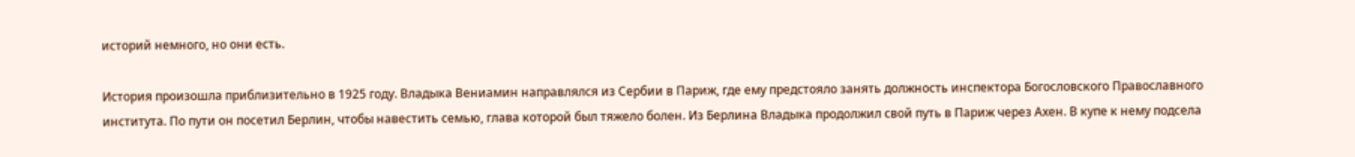историй немного, но они есть.

История произошла приблизительно в 1925 году. Владыка Вениамин направлялся из Сербии в Париж, где ему предстояло занять должность инспектора Богословского Православного института. По пути он посетил Берлин, чтобы навестить семью, глава которой был тяжело болен. Из Берлина Владыка продолжил свой путь в Париж через Ахен. В купе к нему подсела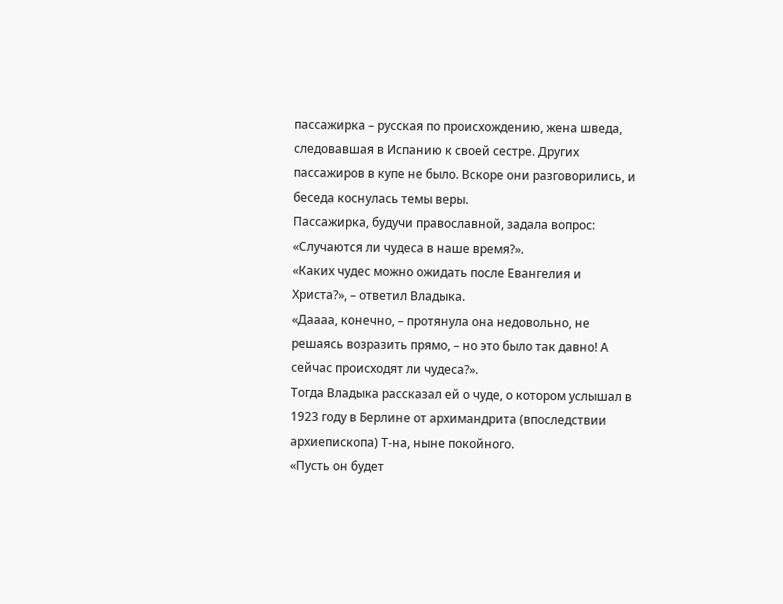пассажирка – русская по происхождению, жена шведа, следовавшая в Испанию к своей сестре. Других пассажиров в купе не было. Вскоре они разговорились, и беседа коснулась темы веры.
Пассажирка, будучи православной, задала вопрос:
«Случаются ли чудеса в наше время?».
«Каких чудес можно ожидать после Евангелия и Христа?», – ответил Владыка.
«Даааа, конечно, – протянула она недовольно, не решаясь возразить прямо, – но это было так давно! А сейчас происходят ли чудеса?».
Тогда Владыка рассказал ей о чуде, о котором услышал в 1923 году в Берлине от архимандрита (впоследствии архиепископа) Т-на, ныне покойного.
«Пусть он будет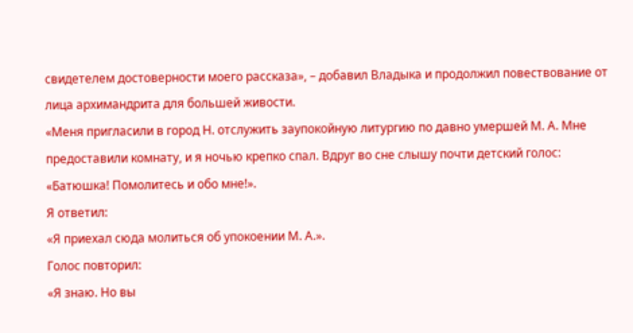свидетелем достоверности моего рассказа», – добавил Владыка и продолжил повествование от лица архимандрита для большей живости.
«Меня пригласили в город Н. отслужить заупокойную литургию по давно умершей М. А. Мне предоставили комнату, и я ночью крепко спал. Вдруг во сне слышу почти детский голос:
«Батюшка! Помолитесь и обо мне!».
Я ответил:
«Я приехал сюда молиться об упокоении М. А.».
Голос повторил:
«Я знаю. Но вы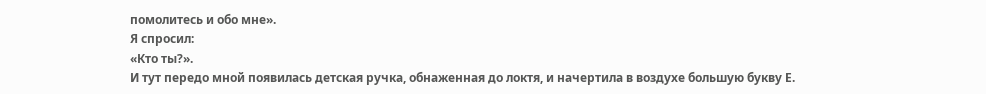помолитесь и обо мне».
Я спросил:
«Кто ты?».
И тут передо мной появилась детская ручка, обнаженная до локтя, и начертила в воздухе большую букву Е.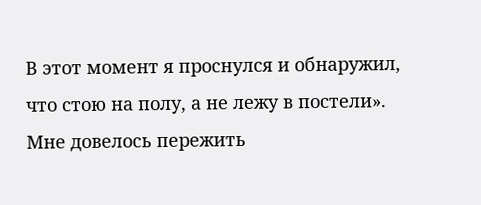В этот момент я проснулся и обнаружил, что стою на полу, а не лежу в постели».
Мне довелось пережить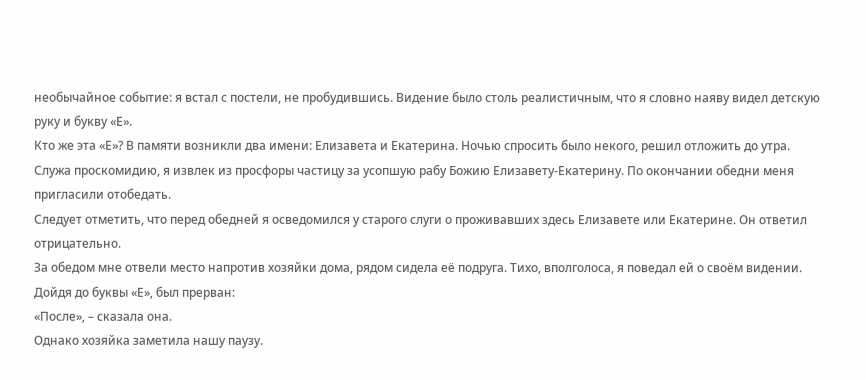необычайное событие: я встал с постели, не пробудившись. Видение было столь реалистичным, что я словно наяву видел детскую руку и букву «Е».
Кто же эта «Е»? В памяти возникли два имени: Елизавета и Екатерина. Ночью спросить было некого, решил отложить до утра.
Служа проскомидию, я извлек из просфоры частицу за усопшую рабу Божию Елизавету-Екатерину. По окончании обедни меня пригласили отобедать.
Следует отметить, что перед обедней я осведомился у старого слуги о проживавших здесь Елизавете или Екатерине. Он ответил отрицательно.
За обедом мне отвели место напротив хозяйки дома, рядом сидела её подруга. Тихо, вполголоса, я поведал ей о своём видении.
Дойдя до буквы «Е», был прерван:
«После», – сказала она.
Однако хозяйка заметила нашу паузу.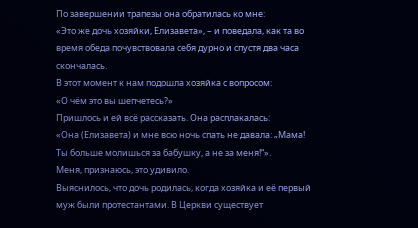По завершении трапезы она обратилась ко мне:
«Это же дочь хозяйки, Елизавета», – и поведала, как та во время обеда почувствовала себя дурно и спустя два часа скончалась.
В этот момент к нам подошла хозяйка с вопросом:
«О чём это вы шепчетесь?»
Пришлось и ей всё рассказать. Она расплакалась:
«Она (Елизавета) и мне всю ночь спать не давала: „Мама! Ты больше молишься за бабушку, а не за меня!“».
Меня, признаюсь, это удивило.
Выяснилось, что дочь родилась, когда хозяйка и её первый муж были протестантами. В Церкви существует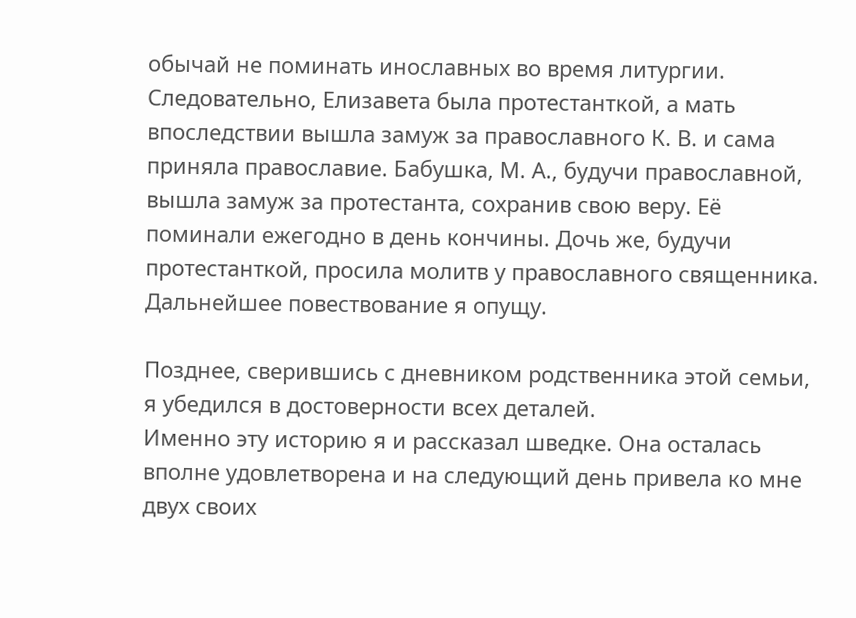обычай не поминать инославных во время литургии. Следовательно, Елизавета была протестанткой, а мать впоследствии вышла замуж за православного К. В. и сама приняла православие. Бабушка, М. А., будучи православной, вышла замуж за протестанта, сохранив свою веру. Её поминали ежегодно в день кончины. Дочь же, будучи протестанткой, просила молитв у православного священника.
Дальнейшее повествование я опущу.

Позднее, сверившись с дневником родственника этой семьи, я убедился в достоверности всех деталей.
Именно эту историю я и рассказал шведке. Она осталась вполне удовлетворена и на следующий день привела ко мне двух своих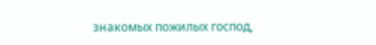знакомых пожилых господ,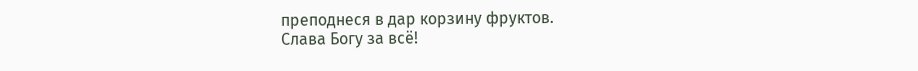преподнеся в дар корзину фруктов.
Слава Богу за всё!